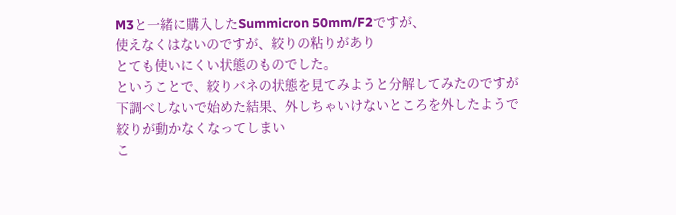M3と一緒に購入したSummicron 50mm/F2ですが、
使えなくはないのですが、絞りの粘りがあり
とても使いにくい状態のものでした。
ということで、絞りバネの状態を見てみようと分解してみたのですが
下調べしないで始めた結果、外しちゃいけないところを外したようで
絞りが動かなくなってしまい
こ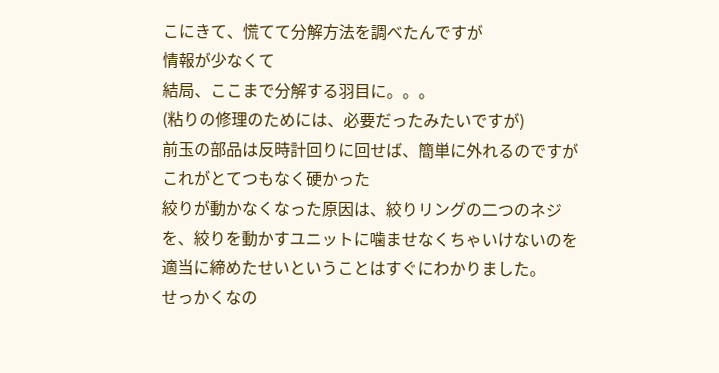こにきて、慌てて分解方法を調べたんですが
情報が少なくて
結局、ここまで分解する羽目に。。。
(粘りの修理のためには、必要だったみたいですが)
前玉の部品は反時計回りに回せば、簡単に外れるのですが
これがとてつもなく硬かった
絞りが動かなくなった原因は、絞りリングの二つのネジ
を、絞りを動かすユニットに噛ませなくちゃいけないのを
適当に締めたせいということはすぐにわかりました。
せっかくなの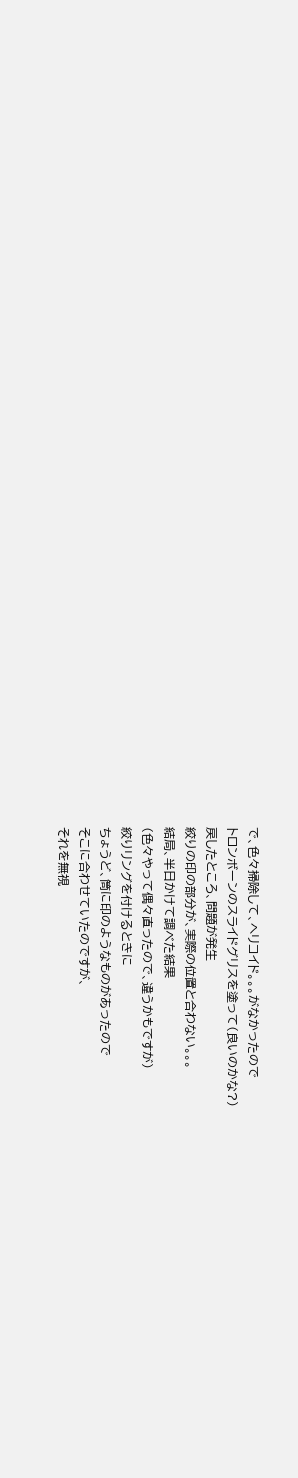で、色々掃除して、ヘリコイド。。。がなかったので
トロンボーンのスライドグリスを塗って(良いのかな?)
戻したところ、問題が発生
絞りの印の部分が、実際の位置と合わない。。。
結局、半日かけて調べた結果
(色々やって偶々直ったので、違うかもですが)
絞りリングを付けるときに
ちょうど、筒に印のようなものがあったので
そこに合わせていたのですが、
それを無視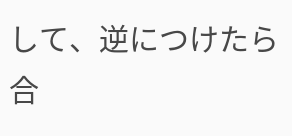して、逆につけたら合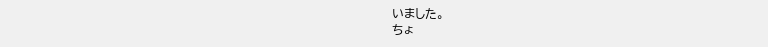いました。
ちょ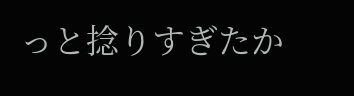っと捻りすぎたか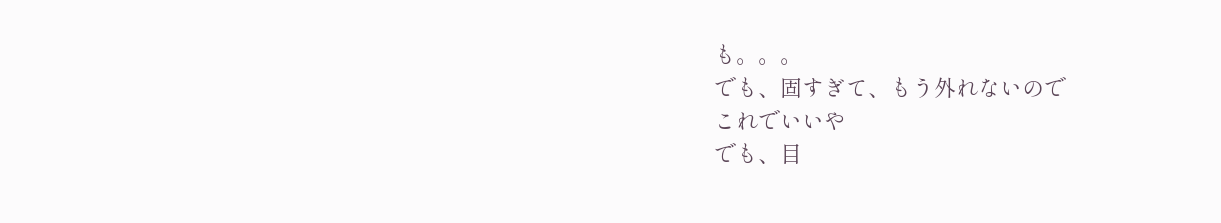も。。。
でも、固すぎて、もう外れないので
これでいいや
でも、目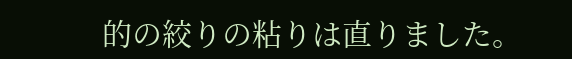的の絞りの粘りは直りました。